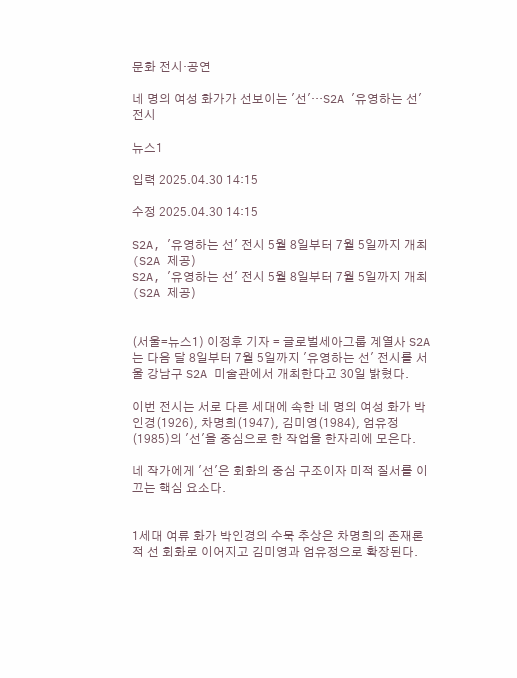문화 전시·공연

네 명의 여성 화가가 선보이는 '선'…S2A '유영하는 선' 전시

뉴스1

입력 2025.04.30 14:15

수정 2025.04.30 14:15

S2A, '유영하는 선' 전시 5월 8일부터 7월 5일까지 개최(S2A 제공)
S2A, '유영하는 선' 전시 5월 8일부터 7월 5일까지 개최(S2A 제공)


(서울=뉴스1) 이정후 기자 = 글로벌세아그룹 계열사 S2A는 다음 달 8일부터 7월 5일까지 '유영하는 선' 전시를 서울 강남구 S2A 미술관에서 개최한다고 30일 밝혔다.

이번 전시는 서로 다른 세대에 속한 네 명의 여성 화가 박인경(1926), 차명희(1947), 김미영(1984), 엄유정(1985)의 '선'을 중심으로 한 작업을 한자리에 모은다.

네 작가에게 '선'은 회화의 중심 구조이자 미적 질서를 이끄는 핵심 요소다.


1세대 여류 화가 박인경의 수묵 추상은 차명희의 존재론적 선 회화로 이어지고 김미영과 엄유정으로 확장된다.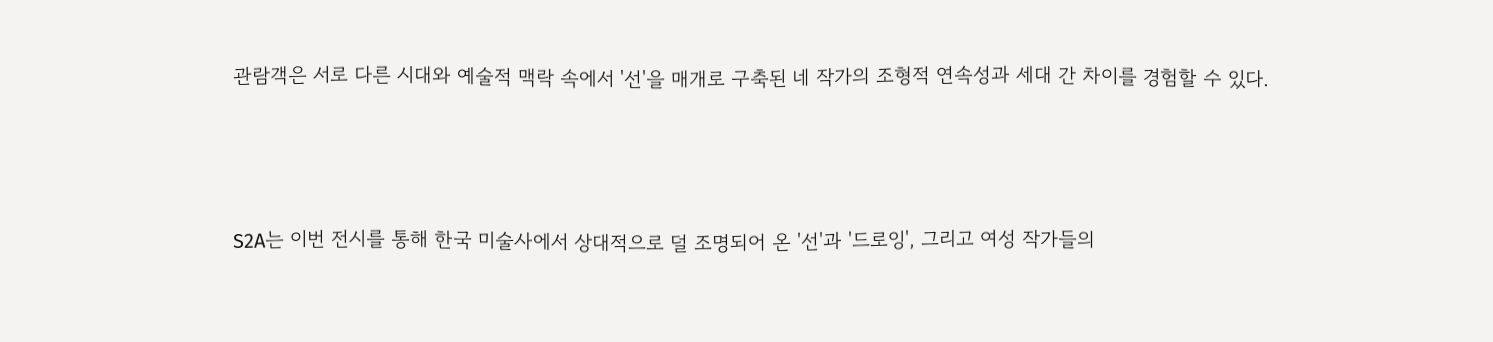관람객은 서로 다른 시대와 예술적 맥락 속에서 '선'을 매개로 구축된 네 작가의 조형적 연속성과 세대 간 차이를 경험할 수 있다.



S2A는 이번 전시를 통해 한국 미술사에서 상대적으로 덜 조명되어 온 '선'과 '드로잉', 그리고 여성 작가들의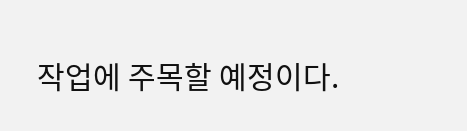작업에 주목할 예정이다.